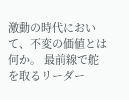激動の時代において、不変の価値とは何か。 最前線で舵を取るリーダー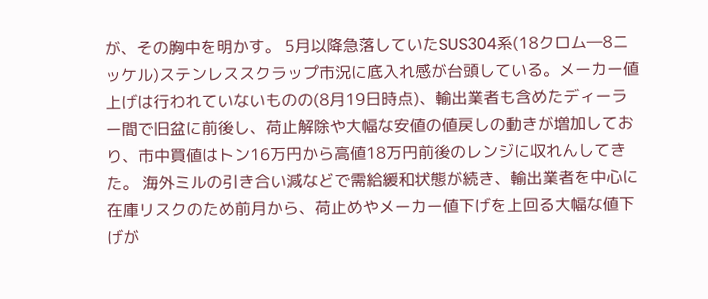が、その胸中を明かす。 5月以降急落していたSUS304系(18クロム―8ニッケル)ステンレススクラップ市況に底入れ感が台頭している。メーカー値上げは行われていないものの(8月19日時点)、輸出業者も含めたディーラー間で旧盆に前後し、荷止解除や大幅な安値の値戻しの動きが増加しており、市中買値はトン16万円から高値18万円前後のレンジに収れんしてきた。 海外ミルの引き合い減などで需給緩和状態が続き、輸出業者を中心に在庫リスクのため前月から、荷止めやメーカー値下げを上回る大幅な値下げが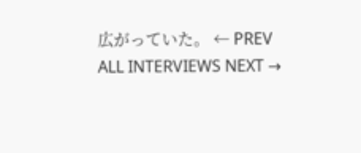広がっていた。 ← PREV ALL INTERVIEWS NEXT →